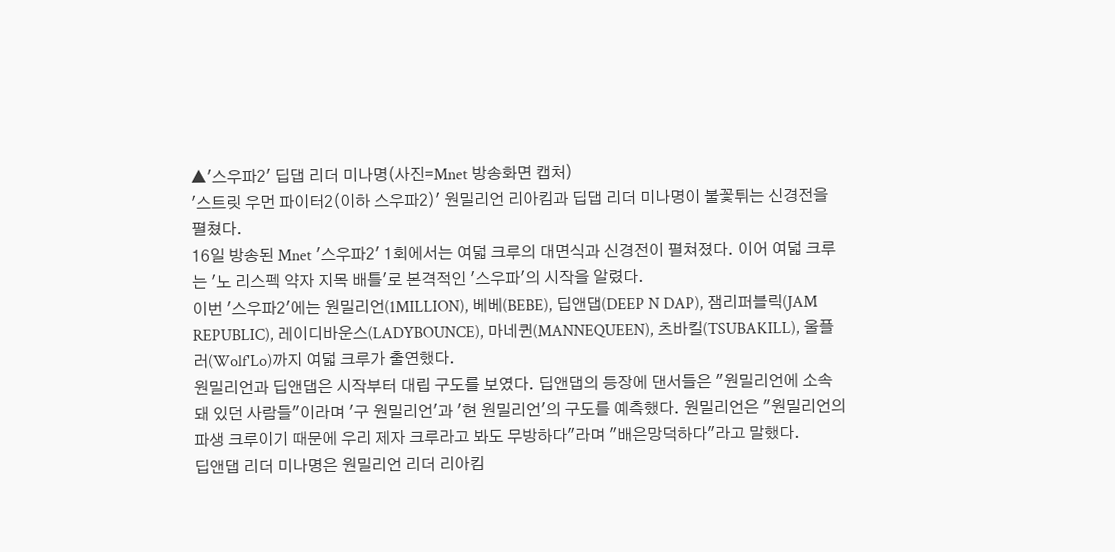▲'스우파2' 딥댑 리더 미나명(사진=Mnet 방송화면 캡처)
'스트릿 우먼 파이터2(이하 스우파2)' 원밀리언 리아킴과 딥댑 리더 미나명이 불꽃튀는 신경전을 펼쳤다.
16일 방송된 Mnet '스우파2' 1회에서는 여덟 크루의 대면식과 신경전이 펼쳐졌다. 이어 여덟 크루는 '노 리스펙 약자 지목 배틀'로 본격적인 '스우파'의 시작을 알렸다.
이번 '스우파2'에는 원밀리언(1MILLION), 베베(BEBE), 딥앤댑(DEEP N DAP), 잼리퍼블릭(JAM REPUBLIC), 레이디바운스(LADYBOUNCE), 마네퀸(MANNEQUEEN), 츠바킬(TSUBAKILL), 울플러(Wolf'Lo)까지 여덟 크루가 출연했다.
원밀리언과 딥앤댑은 시작부터 대립 구도를 보였다. 딥앤댑의 등장에 댄서들은 "원밀리언에 소속돼 있던 사람들"이라며 '구 원밀리언'과 '현 원밀리언'의 구도를 예측했다. 원밀리언은 "원밀리언의 파생 크루이기 때문에 우리 제자 크루라고 봐도 무방하다"라며 "배은망덕하다"라고 말했다.
딥앤댑 리더 미나명은 원밀리언 리더 리아킴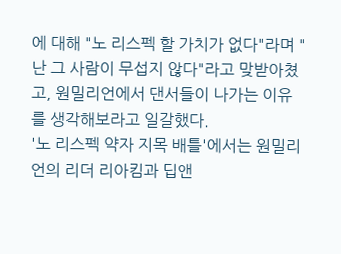에 대해 "노 리스펙 할 가치가 없다"라며 "난 그 사람이 무섭지 않다"라고 맞받아쳤고, 원밀리언에서 댄서들이 나가는 이유를 생각해보라고 일갈했다.
'노 리스펙 약자 지목 배틀'에서는 원밀리언의 리더 리아킴과 딥앤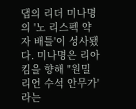댑의 리더 미나명의 '노 리스펙 약자 배틀'이 성사됐다. 미나명은 리아킴을 향해 "원밀리언 수석 안무가'라는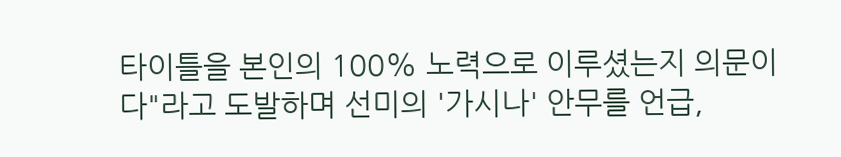타이틀을 본인의 100% 노력으로 이루셨는지 의문이다"라고 도발하며 선미의 '가시나' 안무를 언급,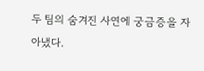두 팀의 숨겨진 사연에 궁금증을 자아냈다.